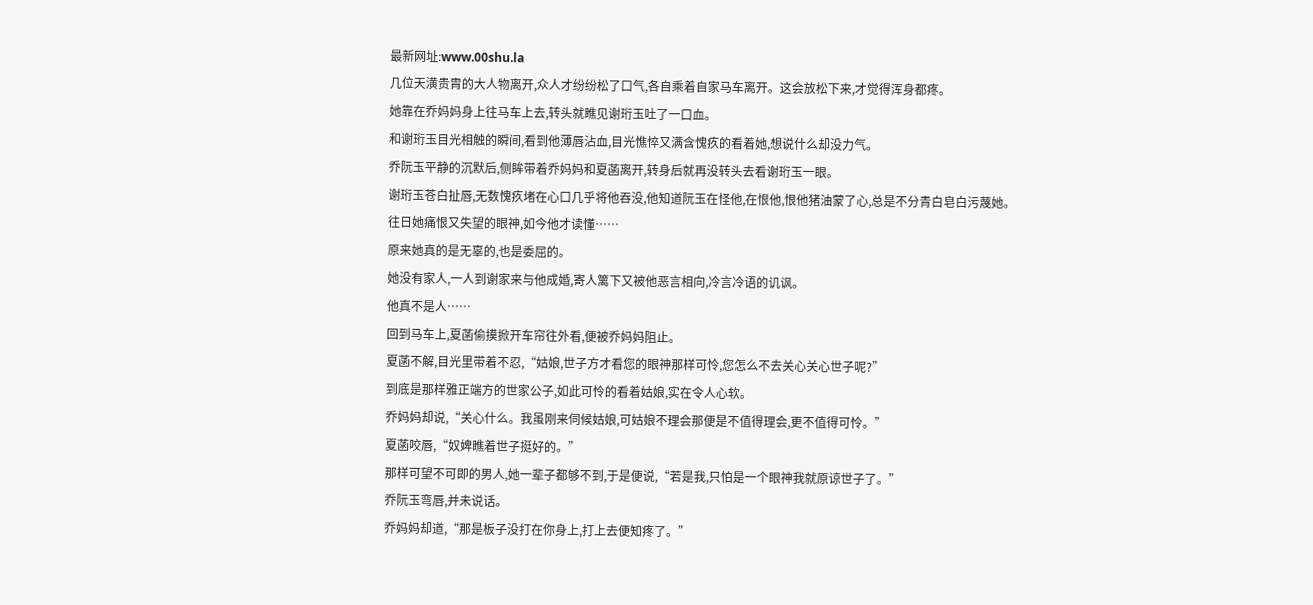最新网址:www.00shu.la
几位天潢贵胄的大人物离开,众人才纷纷松了口气,各自乘着自家马车离开。这会放松下来,才觉得浑身都疼。
她靠在乔妈妈身上往马车上去,转头就瞧见谢珩玉吐了一口血。
和谢珩玉目光相触的瞬间,看到他薄唇沾血,目光憔悴又满含愧疚的看着她,想说什么却没力气。
乔阮玉平静的沉默后,侧眸带着乔妈妈和夏菡离开,转身后就再没转头去看谢珩玉一眼。
谢珩玉苍白扯唇,无数愧疚堵在心口几乎将他吞没,他知道阮玉在怪他,在恨他,恨他猪油蒙了心,总是不分青白皂白污蔑她。
往日她痛恨又失望的眼神,如今他才读懂……
原来她真的是无辜的,也是委屈的。
她没有家人,一人到谢家来与他成婚,寄人篱下又被他恶言相向,冷言冷语的讥讽。
他真不是人……
回到马车上,夏菡偷摸掀开车帘往外看,便被乔妈妈阻止。
夏菡不解,目光里带着不忍,“姑娘,世子方才看您的眼神那样可怜,您怎么不去关心关心世子呢?”
到底是那样雅正端方的世家公子,如此可怜的看着姑娘,实在令人心软。
乔妈妈却说,“关心什么。我虽刚来伺候姑娘,可姑娘不理会那便是不值得理会,更不值得可怜。”
夏菡咬唇,“奴婢瞧着世子挺好的。”
那样可望不可即的男人,她一辈子都够不到,于是便说,“若是我,只怕是一个眼神我就原谅世子了。”
乔阮玉弯唇,并未说话。
乔妈妈却道,“那是板子没打在你身上,打上去便知疼了。”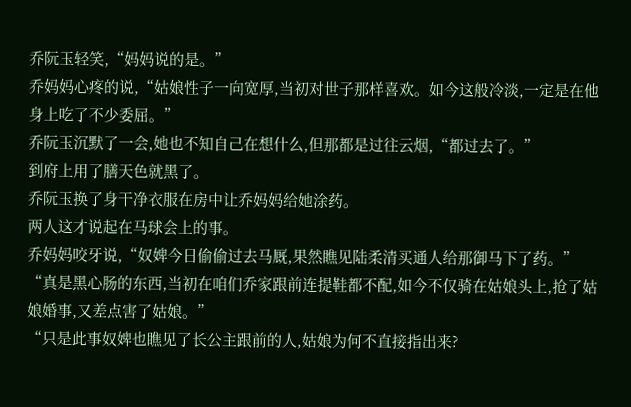乔阮玉轻笑,“妈妈说的是。”
乔妈妈心疼的说,“姑娘性子一向宽厚,当初对世子那样喜欢。如今这般冷淡,一定是在他身上吃了不少委屈。”
乔阮玉沉默了一会,她也不知自己在想什么,但那都是过往云烟,“都过去了。”
到府上用了膳天色就黑了。
乔阮玉换了身干净衣服在房中让乔妈妈给她涂药。
两人这才说起在马球会上的事。
乔妈妈咬牙说,“奴婢今日偷偷过去马厩,果然瞧见陆柔清买通人给那御马下了药。”
“真是黑心肠的东西,当初在咱们乔家跟前连提鞋都不配,如今不仅骑在姑娘头上,抢了姑娘婚事,又差点害了姑娘。”
“只是此事奴婢也瞧见了长公主跟前的人,姑娘为何不直接指出来?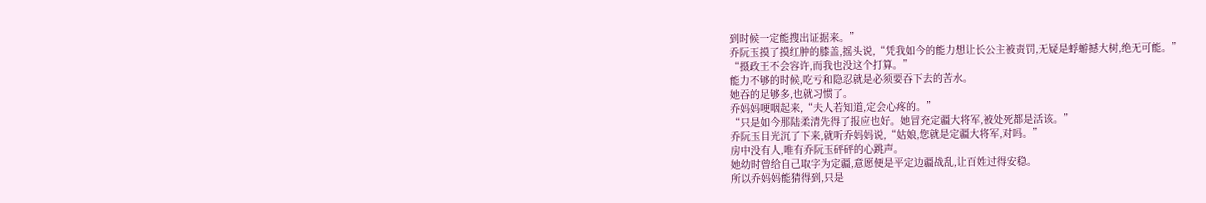到时候一定能搜出证据来。”
乔阮玉摸了摸红肿的膝盖,摇头说,“凭我如今的能力想让长公主被责罚,无疑是蜉蝣撼大树,绝无可能。”
“摄政王不会容许,而我也没这个打算。”
能力不够的时候,吃亏和隐忍就是必须要吞下去的苦水。
她吞的足够多,也就习惯了。
乔妈妈哽咽起来,“夫人若知道,定会心疼的。”
“只是如今那陆柔清先得了报应也好。她冒充定疆大将军,被处死都是活该。”
乔阮玉目光沉了下来,就听乔妈妈说,“姑娘,您就是定疆大将军,对吗。”
房中没有人,唯有乔阮玉砰砰的心跳声。
她幼时曾给自己取字为定疆,意愿便是平定边疆战乱,让百姓过得安稳。
所以乔妈妈能猜得到,只是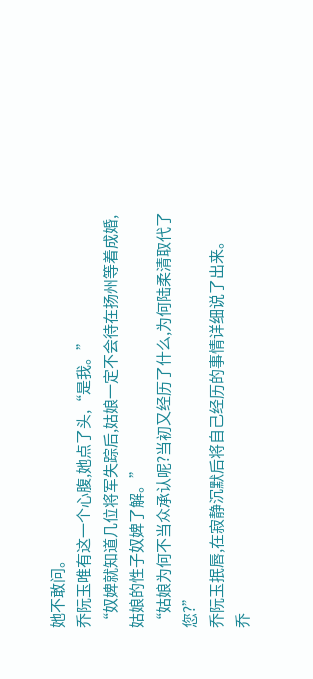她不敢问。
乔阮玉唯有这一个心腹,她点了头,“是我。”
“奴婢就知道几位将军失踪后,姑娘一定不会待在扬州等着成婚,姑娘的性子奴婢了解。”
“姑娘为何不当众承认呢?当初又经历了什么,为何陆柔清取代了您?”
乔阮玉抿唇,在寂静沉默后将自己经历的事情详细说了出来。
乔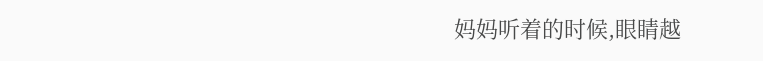妈妈听着的时候,眼睛越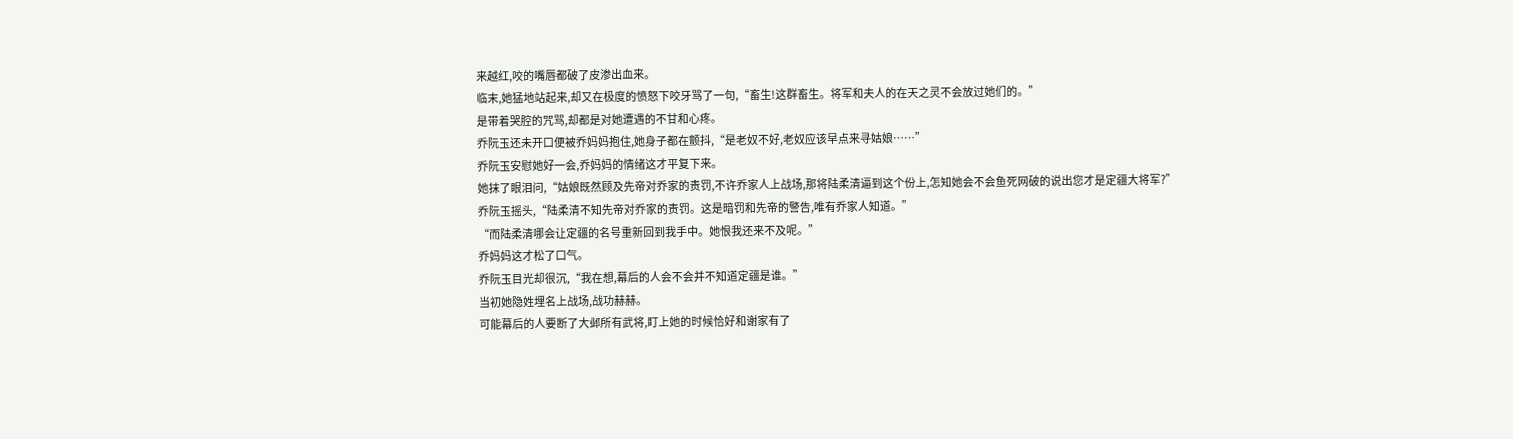来越红,咬的嘴唇都破了皮渗出血来。
临末,她猛地站起来,却又在极度的愤怒下咬牙骂了一句,“畜生!这群畜生。将军和夫人的在天之灵不会放过她们的。”
是带着哭腔的咒骂,却都是对她遭遇的不甘和心疼。
乔阮玉还未开口便被乔妈妈抱住,她身子都在颤抖,“是老奴不好,老奴应该早点来寻姑娘……”
乔阮玉安慰她好一会,乔妈妈的情绪这才平复下来。
她抹了眼泪问,“姑娘既然顾及先帝对乔家的责罚,不许乔家人上战场,那将陆柔清逼到这个份上,怎知她会不会鱼死网破的说出您才是定疆大将军?”
乔阮玉摇头,“陆柔清不知先帝对乔家的责罚。这是暗罚和先帝的警告,唯有乔家人知道。”
“而陆柔清哪会让定疆的名号重新回到我手中。她恨我还来不及呢。”
乔妈妈这才松了口气。
乔阮玉目光却很沉,“我在想,幕后的人会不会并不知道定疆是谁。”
当初她隐姓埋名上战场,战功赫赫。
可能幕后的人要断了大邺所有武将,盯上她的时候恰好和谢家有了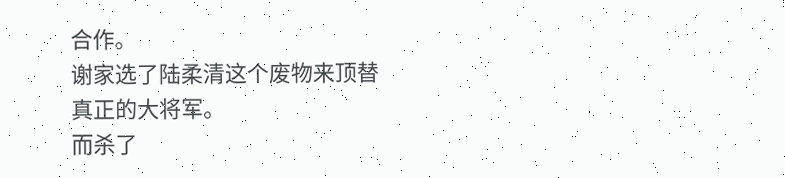合作。
谢家选了陆柔清这个废物来顶替真正的大将军。
而杀了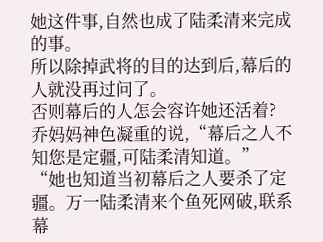她这件事,自然也成了陆柔清来完成的事。
所以除掉武将的目的达到后,幕后的人就没再过问了。
否则幕后的人怎会容许她还活着?
乔妈妈神色凝重的说,“幕后之人不知您是定疆,可陆柔清知道。”
“她也知道当初幕后之人要杀了定疆。万一陆柔清来个鱼死网破,联系幕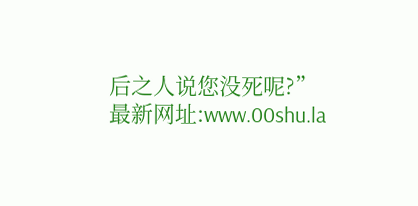后之人说您没死呢?”
最新网址:www.00shu.la